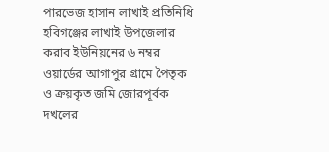পারভেজ হাসান লাখাই প্রতিনিধি
হবিগঞ্জের লাখাই উপজেলার করাব ইউনিয়নের ৬ নম্বর ওয়ার্ডের আগাপুর গ্রামে পৈতৃক ও ক্রয়কৃত জমি জোরপূর্বক দখলের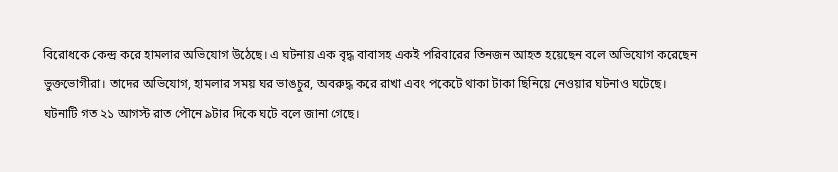বিরোধকে কেন্দ্র করে হামলার অভিযোগ উঠেছে। এ ঘটনায় এক বৃদ্ধ বাবাসহ একই পরিবারের তিনজন আহত হয়েছেন বলে অভিযোগ করেছেন ভুক্তভোগীরা। তাদের অভিযোগ, হামলার সময় ঘর ভাঙচুর, অবরুদ্ধ করে রাখা এবং পকেটে থাকা টাকা ছিনিয়ে নেওয়ার ঘটনাও ঘটেছে।
ঘটনাটি গত ২১ আগস্ট রাত পৌনে ৯টার দিকে ঘটে বলে জানা গেছে।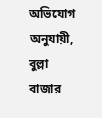অভিযোগ অনুযায়ী, বুল্লা বাজার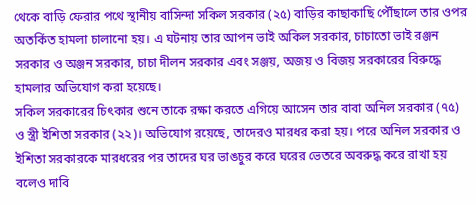থেকে বাড়ি ফেরার পথে স্থানীয় বাসিন্দা সকিল সরকার (২৫) বাড়ির কাছাকাছি পৌঁছালে তার ওপর অতর্কিত হামলা চালানো হয়। এ ঘটনায় তার আপন ভাই অকিল সরকার, চাচাতো ভাই রঞ্জন সরকার ও অঞ্জন সরকার, চাচা দীলন সরকার এবং সঞ্জয়, অজয় ও বিজয় সরকারের বিরুদ্ধে হামলার অভিযোগ করা হয়েছে।
সকিল সরকারের চিৎকার শুনে তাকে রক্ষা করতে এগিয়ে আসেন তার বাবা অনিল সরকার (৭৫) ও স্ত্রী ইশিতা সরকার (২২)। অভিযোগ রয়েছে, তাদেরও মারধর করা হয়। পরে অনিল সরকার ও ইশিতা সরকারকে মারধরের পর তাদের ঘর ভাঙচুর করে ঘরের ভেতরে অবরুদ্ধ করে রাখা হয় বলেও দাবি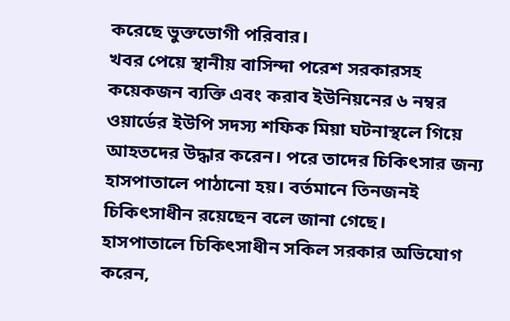করেছে ভুক্তভোগী পরিবার।
খবর পেয়ে স্থানীয় বাসিন্দা পরেশ সরকারসহ কয়েকজন ব্যক্তি এবং করাব ইউনিয়নের ৬ নম্বর ওয়ার্ডের ইউপি সদস্য শফিক মিয়া ঘটনাস্থলে গিয়ে আহতদের উদ্ধার করেন। পরে তাদের চিকিৎসার জন্য হাসপাতালে পাঠানো হয়। বর্তমানে তিনজনই চিকিৎসাধীন রয়েছেন বলে জানা গেছে।
হাসপাতালে চিকিৎসাধীন সকিল সরকার অভিযোগ করেন,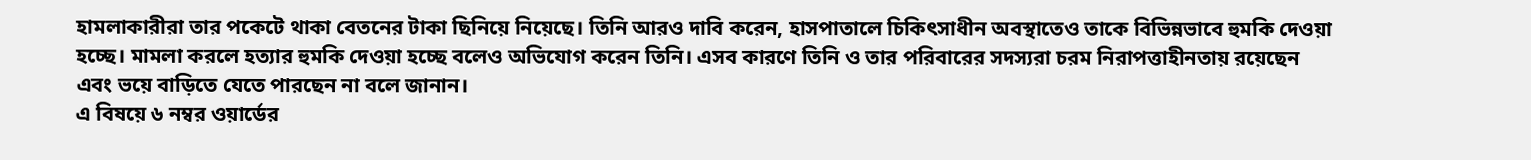হামলাকারীরা তার পকেটে থাকা বেতনের টাকা ছিনিয়ে নিয়েছে। তিনি আরও দাবি করেন, হাসপাতালে চিকিৎসাধীন অবস্থাতেও তাকে বিভিন্নভাবে হুমকি দেওয়া হচ্ছে। মামলা করলে হত্যার হুমকি দেওয়া হচ্ছে বলেও অভিযোগ করেন তিনি। এসব কারণে তিনি ও তার পরিবারের সদস্যরা চরম নিরাপত্তাহীনতায় রয়েছেন এবং ভয়ে বাড়িতে যেতে পারছেন না বলে জানান।
এ বিষয়ে ৬ নম্বর ওয়ার্ডের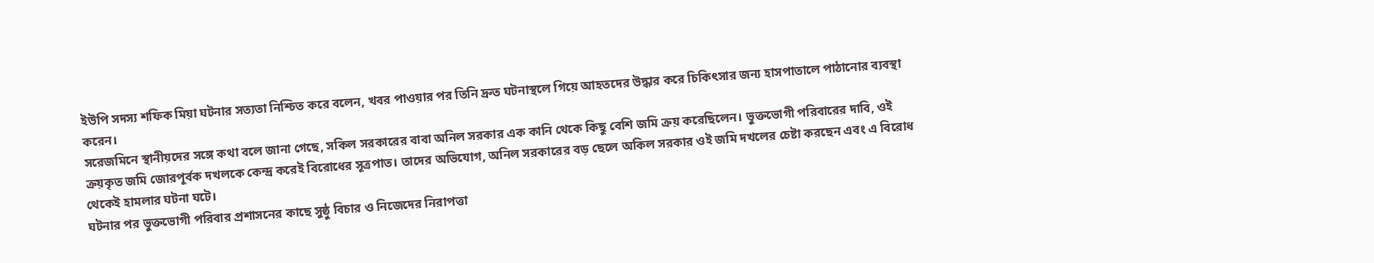ইউপি সদস্য শফিক মিয়া ঘটনার সত্যতা নিশ্চিত করে বলেন, খবর পাওয়ার পর তিনি দ্রুত ঘটনাস্থলে গিয়ে আহতদের উদ্ধার করে চিকিৎসার জন্য হাসপাতালে পাঠানোর ব্যবস্থা করেন।
সরেজমিনে স্থানীয়দের সঙ্গে কথা বলে জানা গেছে, সকিল সরকারের বাবা অনিল সরকার এক কানি থেকে কিছু বেশি জমি ক্রয় করেছিলেন। ভুক্তভোগী পরিবারের দাবি, ওই ক্রয়কৃত জমি জোরপূর্বক দখলকে কেন্দ্র করেই বিরোধের সূত্রপাত। তাদের অভিযোগ, অনিল সরকারের বড় ছেলে অকিল সরকার ওই জমি দখলের চেষ্টা করছেন এবং এ বিরোধ থেকেই হামলার ঘটনা ঘটে।
ঘটনার পর ভুক্তভোগী পরিবার প্রশাসনের কাছে সুষ্ঠু বিচার ও নিজেদের নিরাপত্তা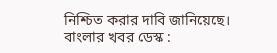নিশ্চিত করার দাবি জানিয়েছে।
বাংলার খবর ডেস্ক :